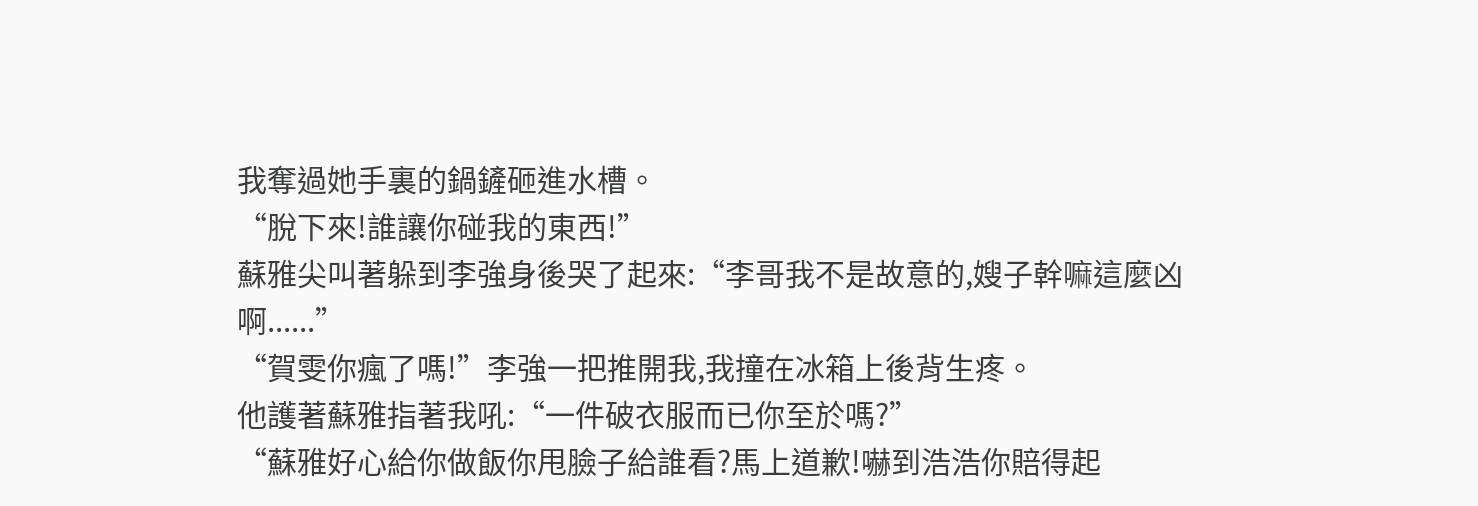我奪過她手裏的鍋鏟砸進水槽。
“脫下來!誰讓你碰我的東西!”
蘇雅尖叫著躲到李強身後哭了起來:“李哥我不是故意的,嫂子幹嘛這麼凶啊......”
“賀雯你瘋了嗎!”李強一把推開我,我撞在冰箱上後背生疼。
他護著蘇雅指著我吼:“一件破衣服而已你至於嗎?”
“蘇雅好心給你做飯你甩臉子給誰看?馬上道歉!嚇到浩浩你賠得起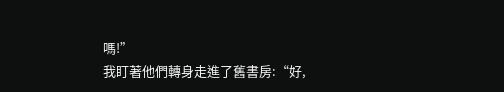嗎!”
我盯著他們轉身走進了舊書房:“好,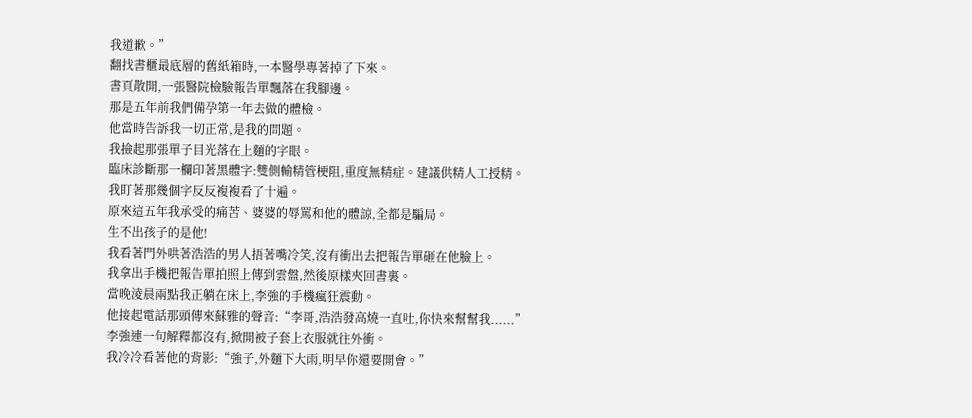我道歉。”
翻找書櫃最底層的舊紙箱時,一本醫學專著掉了下來。
書頁散開,一張醫院檢驗報告單飄落在我腳邊。
那是五年前我們備孕第一年去做的體檢。
他當時告訴我一切正常,是我的問題。
我撿起那張單子目光落在上麵的字眼。
臨床診斷那一欄印著黑體字:雙側輸精管梗阻,重度無精症。建議供精人工授精。
我盯著那幾個字反反複複看了十遍。
原來這五年我承受的痛苦、婆婆的辱罵和他的體諒,全都是騙局。
生不出孩子的是他!
我看著門外哄著浩浩的男人捂著嘴冷笑,沒有衝出去把報告單砸在他臉上。
我拿出手機把報告單拍照上傳到雲盤,然後原樣夾回書裏。
當晚淩晨兩點我正躺在床上,李強的手機瘋狂震動。
他接起電話那頭傳來蘇雅的聲音:“李哥,浩浩發高燒一直吐,你快來幫幫我......”
李強連一句解釋都沒有,掀開被子套上衣服就往外衝。
我冷冷看著他的背影:“強子,外麵下大雨,明早你還要開會。”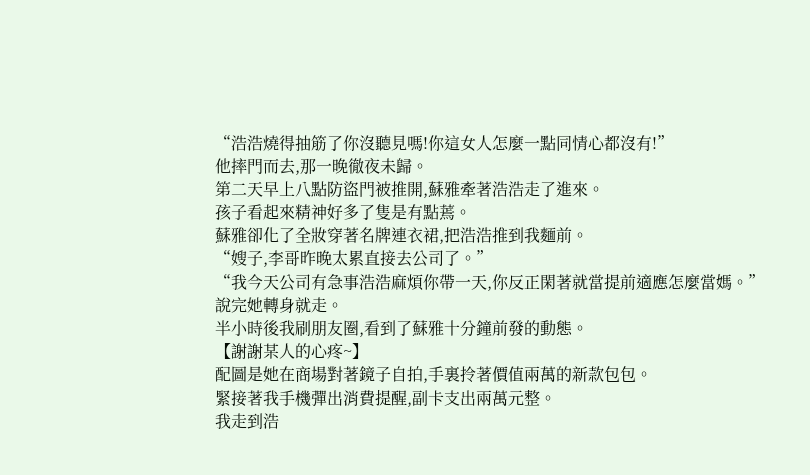“浩浩燒得抽筋了你沒聽見嗎!你這女人怎麼一點同情心都沒有!”
他摔門而去,那一晚徹夜未歸。
第二天早上八點防盜門被推開,蘇雅牽著浩浩走了進來。
孩子看起來精神好多了隻是有點蔫。
蘇雅卻化了全妝穿著名牌連衣裙,把浩浩推到我麵前。
“嫂子,李哥昨晚太累直接去公司了。”
“我今天公司有急事浩浩麻煩你帶一天,你反正閑著就當提前適應怎麼當媽。”
說完她轉身就走。
半小時後我刷朋友圈,看到了蘇雅十分鐘前發的動態。
【謝謝某人的心疼~】
配圖是她在商場對著鏡子自拍,手裏拎著價值兩萬的新款包包。
緊接著我手機彈出消費提醒,副卡支出兩萬元整。
我走到浩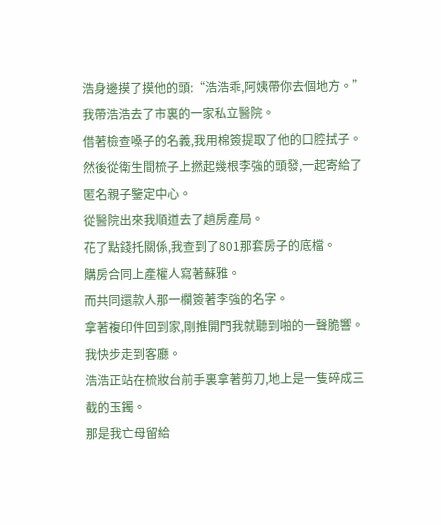浩身邊摸了摸他的頭:“浩浩乖,阿姨帶你去個地方。”
我帶浩浩去了市裏的一家私立醫院。
借著檢查嗓子的名義,我用棉簽提取了他的口腔拭子。
然後從衛生間梳子上撚起幾根李強的頭發,一起寄給了匿名親子鑒定中心。
從醫院出來我順道去了趟房產局。
花了點錢托關係,我查到了801那套房子的底檔。
購房合同上產權人寫著蘇雅。
而共同還款人那一欄簽著李強的名字。
拿著複印件回到家,剛推開門我就聽到啪的一聲脆響。
我快步走到客廳。
浩浩正站在梳妝台前手裏拿著剪刀,地上是一隻碎成三截的玉鐲。
那是我亡母留給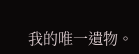我的唯一遺物。